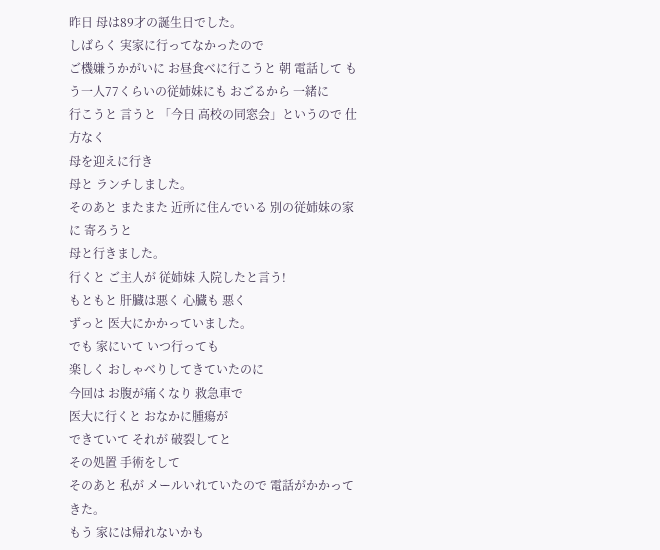昨日 母は89才の誕生日でした。
しばらく 実家に行ってなかったので
ご機嫌うかがいに お昼食べに行こうと 朝 電話して もう一人77くらいの従姉妹にも おごるから 一緒に
行こうと 言うと 「今日 高校の同窓会」というので 仕方なく
母を迎えに行き
母と ランチしました。
そのあと またまた 近所に住んでいる 別の従姉妹の家に 寄ろうと
母と行きました。
行くと ご主人が 従姉妹 入院したと言う!
もともと 肝臓は悪く 心臓も 悪く
ずっと 医大にかかっていました。
でも 家にいて いつ行っても
楽しく おしゃべりしてきていたのに
今回は お腹が痛くなり 救急車で
医大に行くと おなかに腫瘍が
できていて それが 破裂してと
その処置 手術をして
そのあと 私が メールいれていたので 電話がかかってきた。
もう 家には帰れないかも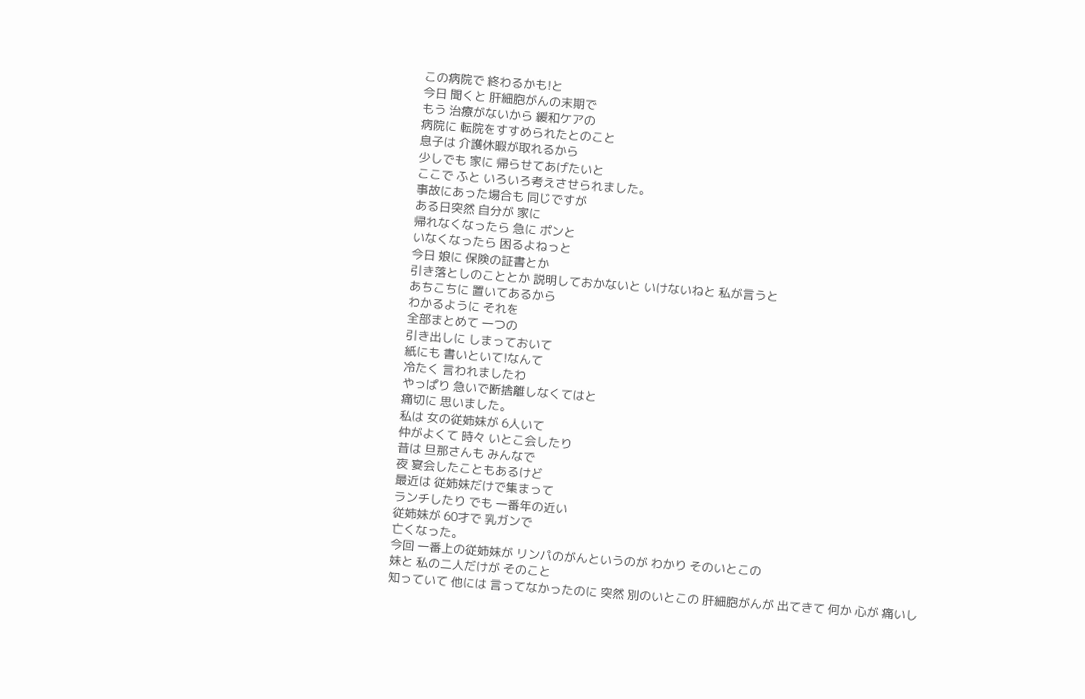この病院で 終わるかも!と
今日 聞くと 肝細胞がんの末期で
もう 治療がないから 緩和ケアの
病院に 転院をすすめられたとのこと
息子は 介護休暇が取れるから
少しでも 家に 帰らせてあげたいと
ここで ふと いろいろ考えさせられました。
事故にあった場合も 同じですが
ある日突然 自分が 家に
帰れなくなったら 急に ポンと
いなくなったら 困るよねっと
今日 娘に 保険の証書とか
引き落としのこととか 説明しておかないと いけないねと 私が言うと
あちこちに 置いてあるから
わかるように それを
全部まとめて 一つの
引き出しに しまっておいて
紙にも 書いといて!なんて
冷たく 言われましたわ
やっぱり 急いで断捨離しなくてはと
痛切に 思いました。
私は 女の従姉妹が 6人いて
仲がよくて 時々 いとこ会したり
昔は 旦那さんも みんなで
夜 宴会したこともあるけど
最近は 従姉妹だけで集まって
ランチしたり でも 一番年の近い
従姉妹が 60才で 乳ガンで
亡くなった。
今回 一番上の従姉妹が リンパのがんというのが わかり そのいとこの
妹と 私の二人だけが そのこと
知っていて 他には 言ってなかったのに 突然 別のいとこの 肝細胞がんが 出てきて 何か 心が 痛いし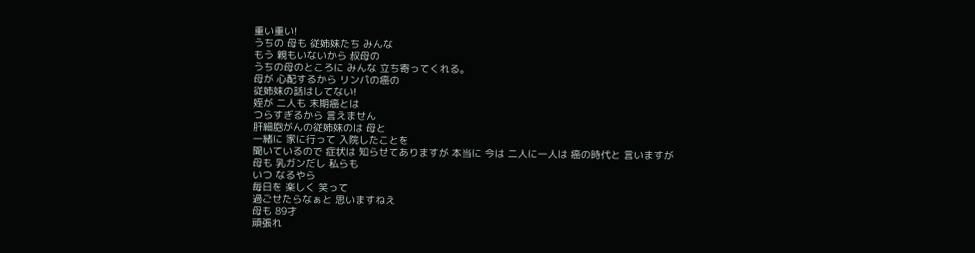重い重い!
うちの 母も 従姉妹たち みんな
もう 親もいないから 叔母の
うちの母のところに みんな 立ち寄ってくれる。
母が 心配するから リンパの癌の
従姉妹の話はしてない!
姪が 二人も 末期癌とは
つらすぎるから 言えません
肝細胞がんの従姉妹のは 母と
一緒に 家に行って 入院したことを
聞いているので 症状は 知らせてありますが 本当に 今は 二人に一人は 癌の時代と 言いますが
母も 乳ガンだし 私らも
いつ なるやら
毎日を 楽しく 笑って
過ごせたらなぁと 思いますねえ
母も 89才
頑張れ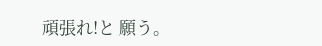頑張れ!と 願う。